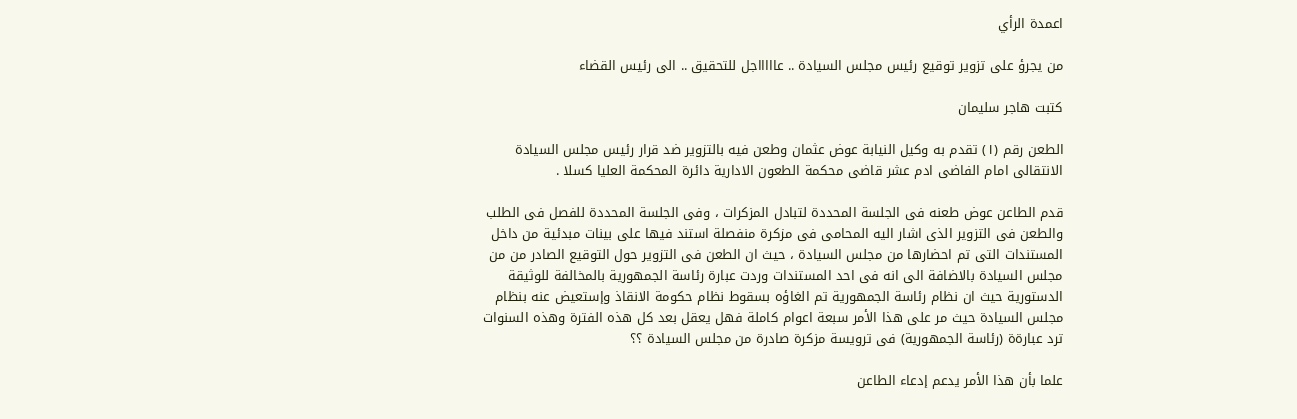اعمدة الرأي

من يجرؤ على تزوير توقيع رئيس مجلس السيادة .. عاااااجل للتحقيق .. الى رئيس القضاء

كتبت هاجر سليمان

الطعن رقم (١) تقدم به وكيل النيابة عوض عثمان وطعن فيه بالتزوير ضد قرار رئيس مجلس السيادة الانتقالى امام الفاضى ادم عشر قاضى محكمة الطعون الادارية دائرة المحكمة العليا كسلا .

قدم الطاعن عوض طعنه فى الجلسة المحددة لتبادل المزكرات ، وفى الجلسة المحددة للفصل فى الطلب والطعن فى التزوير الذى اشار اليه المحامى فى مزكرة منفصلة استند فيها على بينات مبدئية من داخل المستندات التى تم احضارها من مجلس السيادة ، حيث ان الطعن فى التزوير حول التوقيع الصادر من من مجلس السيادة بالاضافة الى انه فى احد المستندات وردت عبارة رئاسة الجمهورية بالمخالفة للوثيقة الدستورية حيث ان نظام رئاسة الجمهورية تم الغاؤه بسقوط نظام حكومة الانقاذ وإستعيض عنه بنظام مجلس السيادة حيث مر على هذا الأمر سبعة اعوام كاملة فهل يعقل بعد كل هذه الفترة وهذه السنوات ترد عبارةة (رئاسة الجمهورية) فى ترويسة مزكرة صادرة من مجلس السيادة ؟؟

علما بأن هذا الأمر يدعم إدعاء الطاعن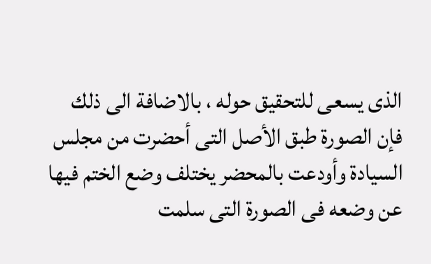الذى يسعى للتحقيق حوله ، بالاضافة الى ذلك فإن الصورة طبق الأصل التى أحضرت من مجلس السيادة وأودعت بالمحضر يختلف وضع الختم فيها عن وضعه فى الصورة التى سلمت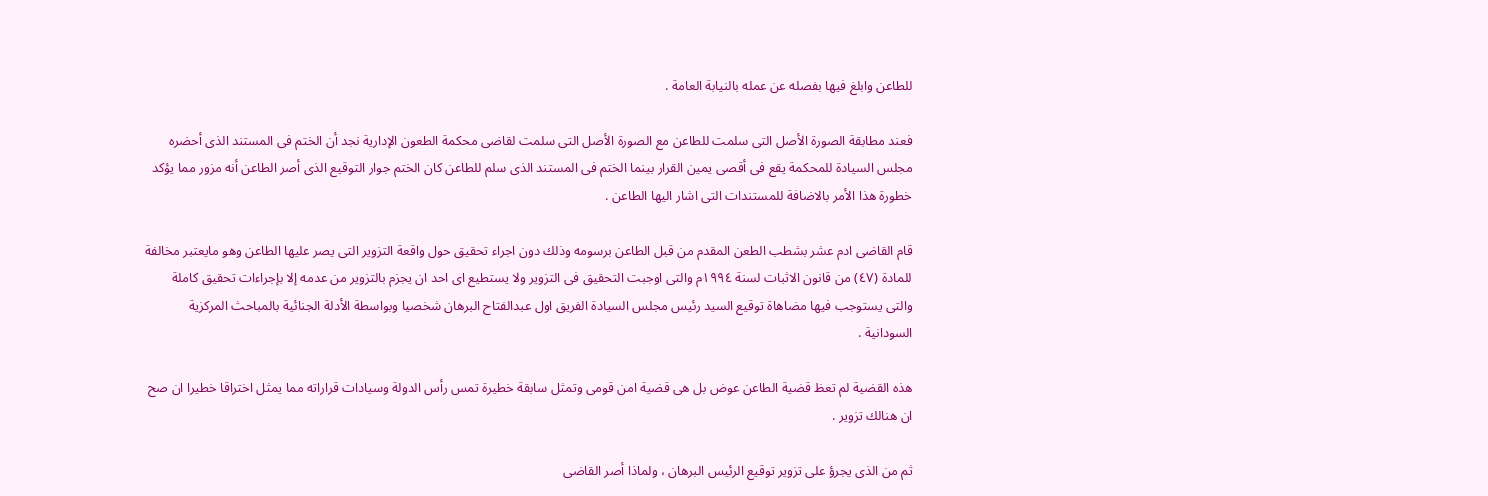للطاعن وابلغ فيها بفصله عن عمله بالنيابة العامة .

فعند مطابقة الصورة الأصل التى سلمت للطاعن مع الصورة الأصل التى سلمت لقاضى محكمة الطعون الإدارية نجد أن الختم فى المستند الذى أحضره مجلس السيادة للمحكمة يقع فى أقصى يمين القرار بينما الختم فى المستند الذى سلم للطاعن كان الختم جوار التوقيع الذى أصر الطاعن أنه مزور مما يؤكد خطورة هذا الأمر بالاضافة للمستندات التى اشار اليها الطاعن .

قام القاضى ادم عشر بشطب الطعن المقدم من قبل الطاعن برسومه وذلك دون اجراء تحقيق حول واقعة التزوير التى يصر عليها الطاعن وهو مايعتبر مخالفة للمادة (٤٧) من قانون الاثبات لسنة ١٩٩٤م والتى اوجبت التحقيق فى التزوير ولا يستطيع اى احد ان يجزم بالتزوير من عدمه إلا بإجراءات تحقيق كاملة والتى يستوجب فيها مضاهاة توقيع السيد رئيس مجلس السيادة الفريق اول عبدالفتاح البرهان شخصيا وبواسطة الأدلة الجنائية بالمباحث المركزية السودانية .

هذه القضية لم تعظ قضية الطاعن عوض بل هى قضية امن قومى وتمثل سابقة خطيرة تمس رأس الدولة وسيادات قراراته مما يمثل اختراقا خطيرا ان صح ان هنالك تزوير .

ثم من الذى يجرؤ على تزوير توقيع الرئيس البرهان ، ولماذا أصر القاضى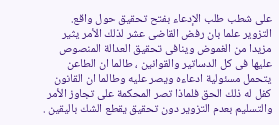على شطب طلب الإدعاء بفتح تحقيق حول واقع. التزوير علما بان رفض القاضى عشر لذلك الأمر يثير مزيدا من الغموض وينافى تحقيق العدالة المنصوص عليها فى كل الدساتير والقوانين ، طالما ان الطاعن يتحمل مسئولية ادعاءه ويصر عليه وطالما ان القانون كفل له ذلك الحق فلماذا تصر المحكمة على تجاوز الأمر والتسليم بعدم التزوير دون تحقيق يقطع الشك باليقين .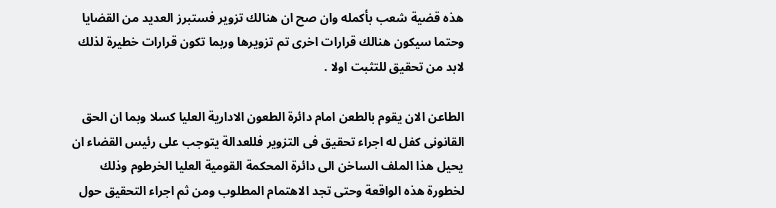هذه قضية شعب بأكمله وان صح ان هنالك تزوير فستبرز العديد من القضايا وحتما سيكون هنالك قرارات اخرى تم تزويرها وربما تكون قرارات خطيرة لذلك لابد من تحقيق للتثبت اولا .

الطاعن الان يقوم بالطعن امام دائرة الطعون الادارية العليا كسلا وبما ان الحق القانونى كفل له اجراء تحقيق فى التزوير فللعدالة يتوجب على رئيس القضاء ان يحيل هذا الملف الساخن الى دائرة المحكمة القومية العليا الخرطوم وذلك لخطورة هذه الواقعة وحتى تجد الاهتمام المطلوب ومن ثم اجراء التحقيق حول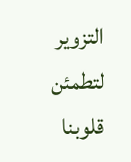التزوير لتطمئن قلوبنا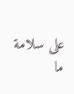على سلامة ما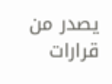يصدر من قرارات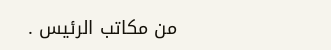من مكاتب الرئيس .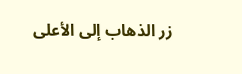زر الذهاب إلى الأعلى